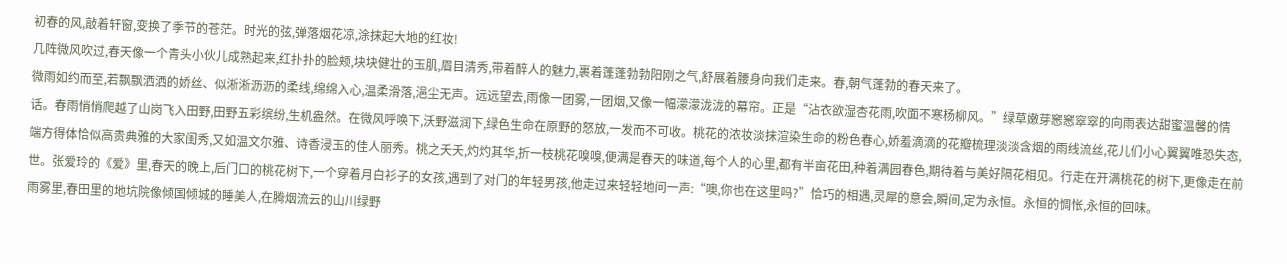初春的风,敲着轩窗,变换了季节的苍茫。时光的弦,弹落烟花凉,涂抹起大地的红妆!
几阵微风吹过,春天像一个青头小伙儿成熟起来,红扑扑的脸颊,块块健壮的玉肌,眉目清秀,带着醉人的魅力,裹着蓬蓬勃勃阳刚之气,舒展着腰身向我们走来。春,朝气蓬勃的春天来了。
微雨如约而至,若飘飘洒洒的娇丝、似淅淅沥沥的柔线,绵绵入心,温柔滑落,浥尘无声。远远望去,雨像一团雾,一团烟,又像一幅濛濛泷泷的幕帘。正是“沾衣欲湿杏花雨,吹面不寒杨柳风。”绿草嫩芽窸窸窣窣的向雨表达甜蜜温馨的情话。春雨悄悄爬越了山岗飞入田野,田野五彩缤纷,生机盎然。在微风呼唤下,沃野滋润下,绿色生命在原野的怒放,一发而不可收。桃花的浓妆淡抹渲染生命的粉色春心,娇羞滴滴的花瓣梳理淡淡含烟的雨线流丝,花儿们小心翼翼唯恐失态,端方得体恰似高贵典雅的大家闺秀,又如温文尔雅、诗香浸玉的佳人丽秀。桃之夭夭,灼灼其华,折一枝桃花嗅嗅,便满是春天的味道,每个人的心里,都有半亩花田,种着满园春色,期待着与美好隔花相见。行走在开满桃花的树下,更像走在前世。张爱玲的《爱》里,春天的晚上,后门口的桃花树下,一个穿着月白衫子的女孩,遇到了对门的年轻男孩,他走过来轻轻地问一声:“噢,你也在这里吗?”恰巧的相遇,灵犀的意会,瞬间,定为永恒。永恒的惆怅,永恒的回味。
雨雾里,春田里的地坑院像倾国倾城的睡美人,在腾烟流云的山川绿野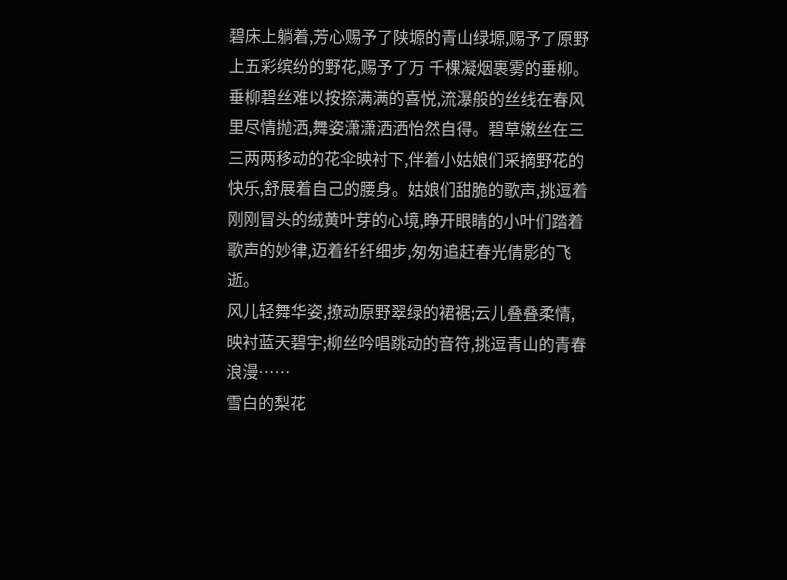碧床上躺着,芳心赐予了陕塬的青山绿塬,赐予了原野上五彩缤纷的野花,赐予了万 千棵凝烟裹雾的垂柳。垂柳碧丝难以按捺满满的喜悦,流瀑般的丝线在春风里尽情抛洒,舞姿潇潇洒洒怡然自得。碧草嫩丝在三三两两移动的花伞映衬下,伴着小姑娘们采摘野花的快乐,舒展着自己的腰身。姑娘们甜脆的歌声,挑逗着刚刚冒头的绒黄叶芽的心境,睁开眼睛的小叶们踏着歌声的妙律,迈着纤纤细步,匆匆追赶春光倩影的飞逝。
风儿轻舞华姿,撩动原野翠绿的裙裾;云儿叠叠柔情,映衬蓝天碧宇;柳丝吟唱跳动的音符,挑逗青山的青春浪漫……
雪白的梨花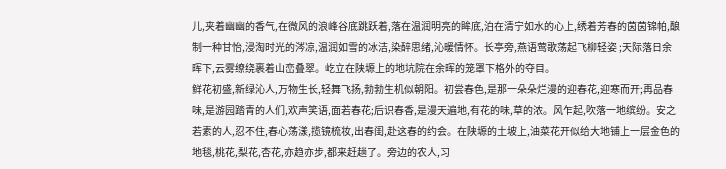儿,夹着幽幽的香气,在微风的浪峰谷底跳跃着,落在温润明亮的眸底,泊在清宁如水的心上,绣着芳春的茵茵锦帕,酿制一种甘怡,浸淘时光的涔凉,温润如雪的冰洁,染醉思绪,沁暖情怀。长亭旁,燕语莺歌荡起飞柳轻姿 ;天际落日余晖下,云雾缭绕裹着山峦叠翠。屹立在陕塬上的地坑院在余晖的笼罩下格外的夺目。
鲜花初盛,新绿沁人,万物生长,轻舞飞扬,勃勃生机似朝阳。初尝春色,是那一朵朵烂漫的迎春花,迎寒而开;再品春味,是游园踏青的人们,欢声笑语,面若春花;后识春香,是漫天遍地,有花的味,草的浓。风乍起,吹落一地缤纷。安之若素的人,忍不住,春心荡漾,揽镜梳妆,出春闺,赴这春的约会。在陕塬的土坡上,油菜花开似给大地铺上一层金色的地毯,桃花,梨花,杏花,亦趋亦步,都来赶趟了。旁边的农人,习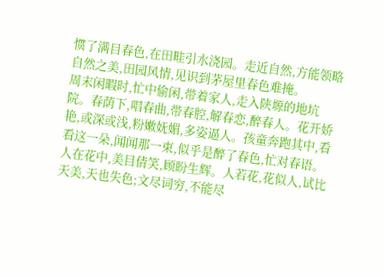惯了满目春色,在田畦引水浇园。走近自然,方能领略自然之美,田园风情,见识到茅屋里春色难掩。
周末闲暇时,忙中偷闲,带着家人,走入陕塬的地坑院。春荫下,唱春曲,带春腔,解春恋,醉春人。花开娇艳,或深或浅,粉嫩妩媚,多姿逼人。孩童奔跑其中,看看这一朵,闻闻那一束,似乎是醉了春色,忙对春语。人在花中,美目倩笑,顾盼生辉。人若花,花似人,试比天美,天也失色;文尽词穷,不能尽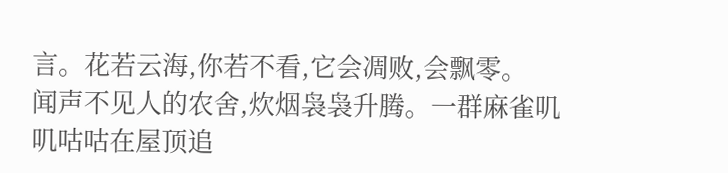言。花若云海,你若不看,它会凋败,会飘零。
闻声不见人的农舍,炊烟袅袅升腾。一群麻雀叽叽咕咕在屋顶追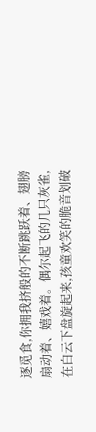逐觅食,你拥我挤般的不断跳跃着、翅膀扇动着、嬉戏着。偶尔起飞的几只灰雀,在白云下盘旋起来,孩童欢笑的脆音划破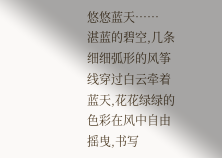悠悠蓝天……
湛蓝的碧空,几条细细弧形的风筝线穿过白云牵着蓝天,花花绿绿的色彩在风中自由摇曳,书写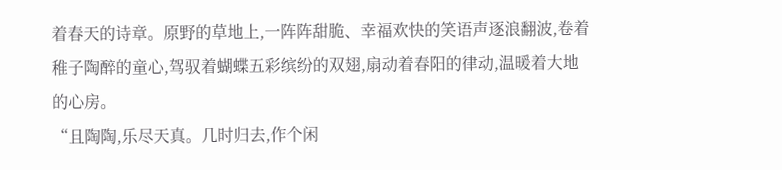着春天的诗章。原野的草地上,一阵阵甜脆、幸福欢快的笑语声逐浪翻波,卷着稚子陶醉的童心,驾驭着蝴蝶五彩缤纷的双翅,扇动着春阳的律动,温暖着大地的心房。
“且陶陶,乐尽天真。几时归去,作个闲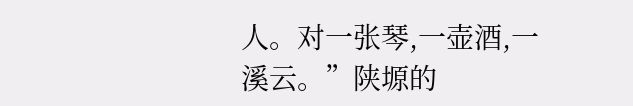人。对一张琴,一壶酒,一溪云。”陕塬的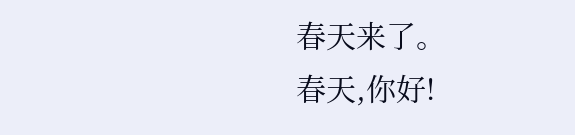春天来了。
春天,你好!